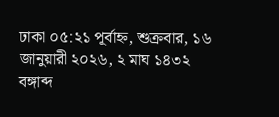ঢাকা ০৫:২১ পূর্বাহ্ন, শুক্রবার, ১৬ জানুয়ারী ২০২৬, ২ মাঘ ১৪৩২ বঙ্গাব্দ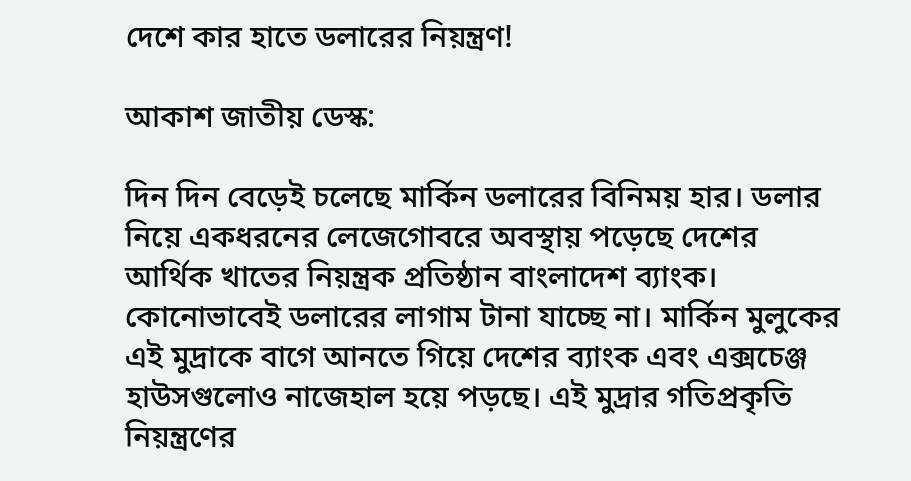দেশে কার হাতে ডলারের নিয়ন্ত্রণ!

আকাশ জাতীয় ডেস্ক:

দিন দিন বেড়েই চলেছে মার্কিন ডলারের বিনিময় হার। ডলার নিয়ে একধরনের লেজেগোবরে অবস্থায় পড়েছে দেশের আর্থিক খাতের নিয়ন্ত্রক প্রতিষ্ঠান বাংলাদেশ ব্যাংক। কোনোভাবেই ডলারের লাগাম টানা যাচ্ছে না। মার্কিন মুলুকের এই মুদ্রাকে বাগে আনতে গিয়ে দেশের ব্যাংক এবং এক্সচেঞ্জ হাউসগুলোও নাজেহাল হয়ে পড়ছে। এই মুদ্রার গতিপ্রকৃতি নিয়ন্ত্রণের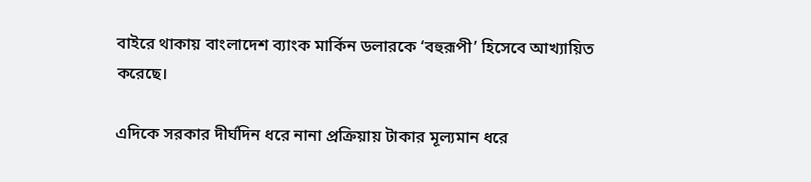বাইরে থাকায় বাংলাদেশ ব্যাংক মার্কিন ডলারকে ‘বহুরূপী’ হিসেবে আখ্যায়িত করেছে।

এদিকে সরকার দীর্ঘদিন ধরে নানা প্রক্রিয়ায় টাকার মূল্যমান ধরে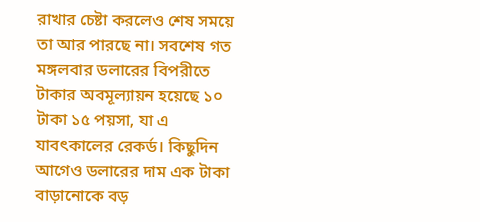রাখার চেষ্টা করলেও শেষ সময়ে তা আর পারছে না। সবশেষ গত মঙ্গলবার ডলারের বিপরীতে টাকার অবমূল্যায়ন হয়েছে ১০ টাকা ১৫ পয়সা, যা এ যাবৎকালের রেকর্ড। কিছুদিন আগেও ডলারের দাম এক টাকা বাড়ানোকে বড়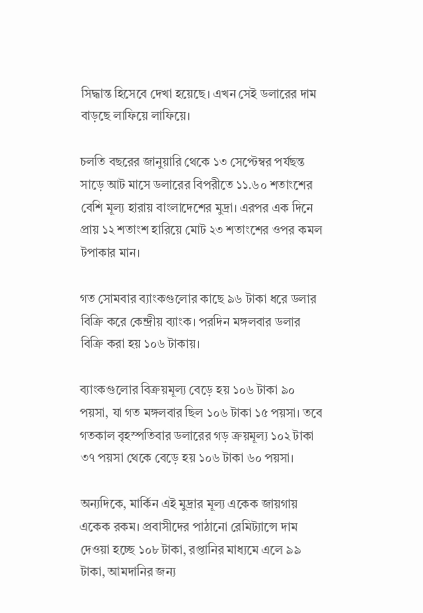সিদ্ধান্ত হিসেবে দেখা হয়েছে। এখন সেই ডলারের দাম বাড়ছে লাফিয়ে লাফিয়ে।

চলতি বছরের জানুয়ারি থেকে ১৩ সেপ্টেম্বর পর্যছন্ত সাড়ে আট মাসে ডলারের বিপরীতে ১১.৬০ শতাংশের বেশি মূল্য হারায় বাংলাদেশের মুদ্রা। এরপর এক দিনে প্রায় ১২ শতাংশ হারিয়ে মোট ২৩ শতাংশের ওপর কমল টপাকার মান।

গত সোমবার ব্যাংকগুলোর কাছে ৯৬ টাকা ধরে ডলার বিক্রি করে কেন্দ্রীয় ব্যাংক। পরদিন মঙ্গলবার ডলার বিক্রি করা হয় ১০৬ টাকায়।

ব্যাংকগুলোর বিক্রয়মূল্য বেড়ে হয় ১০৬ টাকা ৯০ পয়সা, যা গত মঙ্গলবার ছিল ১০৬ টাকা ১৫ পয়সা। তবে গতকাল বৃহস্পতিবার ডলারের গড় ক্রয়মূল্য ১০২ টাকা ৩৭ পয়সা থেকে বেড়ে হয় ১০৬ টাকা ৬০ পয়সা।

অন্যদিকে, মার্কিন এই মুদ্রার মূল্য একেক জায়গায় একেক রকম। প্রবাসীদের পাঠানো রেমিট্যান্সে দাম দেওয়া হচ্ছে ১০৮ টাকা, রপ্তানির মাধ্যমে এলে ৯৯ টাকা, আমদানির জন্য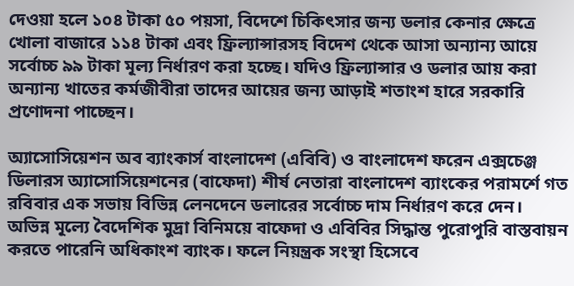দেওয়া হলে ১০৪ টাকা ৫০ পয়সা, বিদেশে চিকিৎসার জন্য ডলার কেনার ক্ষেত্রে খোলা বাজারে ১১৪ টাকা এবং ফ্রিল্যান্সারসহ বিদেশ থেকে আসা অন্যান্য আয়ে সর্বোচ্চ ৯৯ টাকা মূল্য নির্ধারণ করা হচ্ছে। যদিও ফ্রিল্যান্সার ও ডলার আয় করা অন্যান্য খাতের কর্মজীবীরা তাদের আয়ের জন্য আড়াই শতাংশ হারে সরকারি প্রণোদনা পাচ্ছেন।

অ্যাসোসিয়েশন অব ব্যাংকার্স বাংলাদেশ (এবিবি) ও বাংলাদেশ ফরেন এক্সচেঞ্জ ডিলারস অ্যাসোসিয়েশনের (বাফেদা) শীর্ষ নেতারা বাংলাদেশ ব্যাংকের পরামর্শে গত রবিবার এক সভায় বিভিন্ন লেনদেনে ডলারের সর্বোচ্চ দাম নির্ধারণ করে দেন। অভিন্ন মূল্যে বৈদেশিক মুদ্রা বিনিময়ে বাফেদা ও এবিবির সিদ্ধান্ত পুরোপুরি বাস্তবায়ন করতে পারেনি অধিকাংশ ব্যাংক। ফলে নিয়ন্ত্রক সংস্থা হিসেবে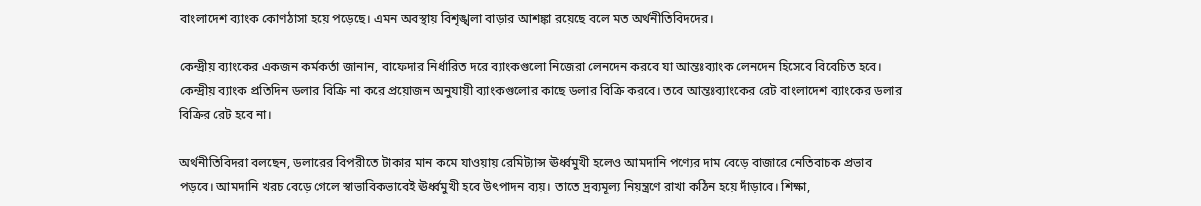বাংলাদেশ ব্যাংক কোণঠাসা হয়ে পড়েছে। এমন অবস্থায় বিশৃঙ্খলা বাড়ার আশঙ্কা রয়েছে বলে মত অর্থনীতিবিদদের।

কেন্দ্রীয় ব্যাংকের একজন কর্মকর্তা জানান, বাফেদার নির্ধারিত দরে ব্যাংকগুলো নিজেরা লেনদেন করবে যা আন্তঃব্যাংক লেনদেন হিসেবে বিবেচিত হবে। কেন্দ্রীয় ব্যাংক প্রতিদিন ডলার বিক্রি না করে প্রয়োজন অনুযায়ী ব্যাংকগুলোর কাছে ডলার বিক্রি করবে। তবে আন্তঃব্যাংকের রেট বাংলাদেশ ব্যাংকের ডলার বিক্রির রেট হবে না।

অর্থনীতিবিদরা বলছেন, ডলারের বিপরীতে টাকার মান কমে যাওয়ায় রেমিট্যান্স ঊর্ধ্বমুখী হলেও আমদানি পণ্যের দাম বেড়ে বাজারে নেতিবাচক প্রভাব পড়বে। আমদানি খরচ বেড়ে গেলে স্বাভাবিকভাবেই ঊর্ধ্বমুখী হবে উৎপাদন ব্যয়। তাতে দ্রব্যমূল্য নিয়ন্ত্রণে রাখা কঠিন হয়ে দাঁড়াবে। শিক্ষা,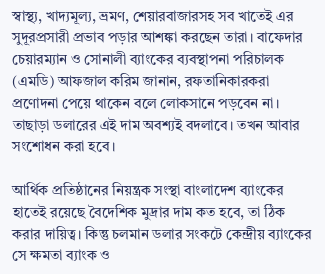স্বাস্থ্য, খাদ্যমূল্য, ভ্রমণ, শেয়ারবাজারসহ সব খাতেই এর সুদূরপ্রসারী প্রভাব পড়ার আশঙ্কা করছেন তারা। বাফেদার চেয়ারম্যান ও সোনালী ব্যাংকের ব্যবস্থাপনা পরিচালক (এমডি) আফজাল করিম জানান, রফতানিকারকরা প্রণোদনা পেয়ে থাকেন বলে লোকসানে পড়বেন না। তাছাড়া ডলারের এই দাম অবশ্যই বদলাবে। তখন আবার সংশোধন করা হবে।

আর্থিক প্রতিষ্ঠানের নিয়ন্ত্রক সংস্থা বাংলাদেশ ব্যাংকের হাতেই রয়েছে বৈদেশিক মুদ্রার দাম কত হবে, তা ঠিক করার দায়িত্ব। কিন্তু চলমান ডলার সংকটে কেন্দ্রীয় ব্যাংকের সে ক্ষমতা ব্যাংক ও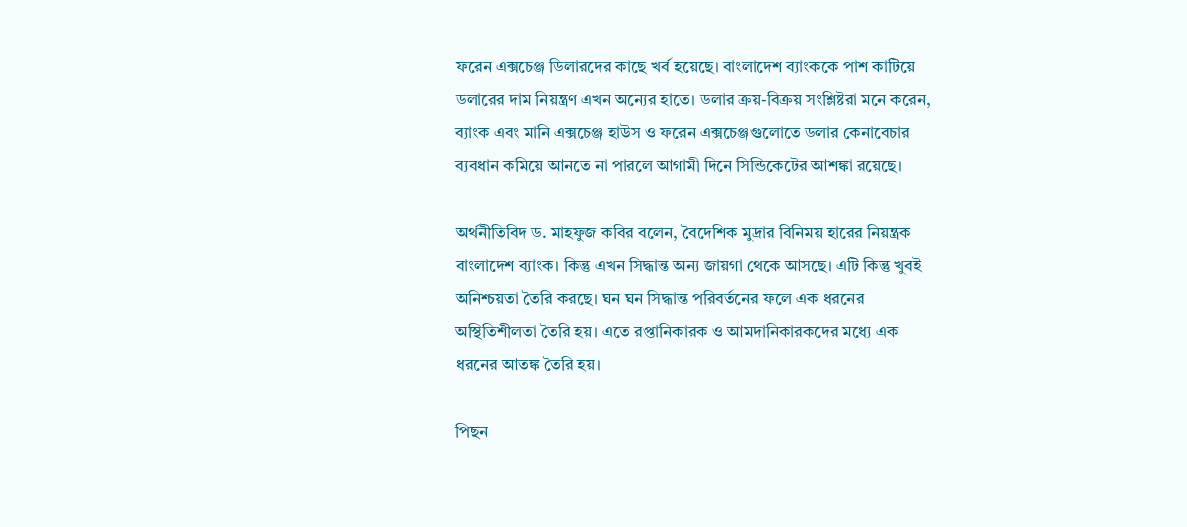ফরেন এক্সচেঞ্জ ডিলারদের কাছে খর্ব হয়েছে। বাংলাদেশ ব্যাংককে পাশ কাটিয়ে ডলারের দাম নিয়ন্ত্রণ এখন অন্যের হাতে। ডলার ক্রয়-বিক্রয় সংশ্লিষ্টরা মনে করেন, ব্যাংক এবং মানি এক্সচেঞ্জ হাউস ও ফরেন এক্সচেঞ্জগুলোতে ডলার কেনাবেচার ব্যবধান কমিয়ে আনতে না পারলে আগামী দিনে সিন্ডিকেটের আশঙ্কা রয়েছে।

অর্থনীতিবিদ ড. মাহফুজ কবির বলেন, বৈদেশিক মুদ্রার বিনিময় হারের নিয়ন্ত্রক বাংলাদেশ ব্যাংক। কিন্তু এখন সিদ্ধান্ত অন্য জায়গা থেকে আসছে। এটি কিন্তু খুবই অনিশ্চয়তা তৈরি করছে। ঘন ঘন সিদ্ধান্ত পরিবর্তনের ফলে এক ধরনের অস্থিতিশীলতা তৈরি হয়। এতে রপ্তানিকারক ও আমদানিকারকদের মধ্যে এক ধরনের আতঙ্ক তৈরি হয়।

পিছন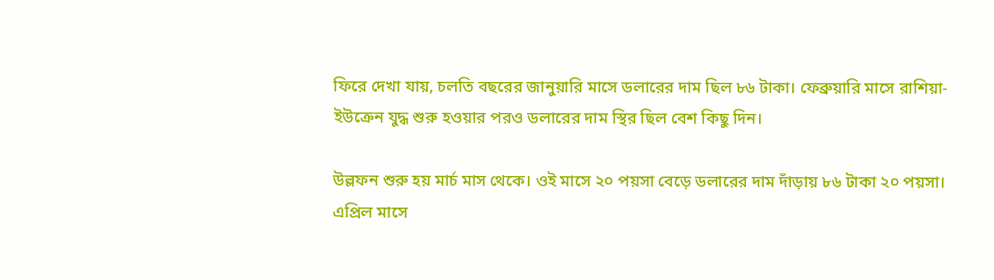ফিরে দেখা যায়, চলতি বছরের জানুয়ারি মাসে ডলারের দাম ছিল ৮৬ টাকা। ফেব্রুয়ারি মাসে রাশিয়া-ইউক্রেন যুদ্ধ শুরু হওয়ার পরও ডলারের দাম স্থির ছিল বেশ কিছু দিন।

উল্লফন শুরু হয় মার্চ মাস থেকে। ওই মাসে ২০ পয়সা বেড়ে ডলারের দাম দাঁড়ায় ৮৬ টাকা ২০ পয়সা। এপ্রিল মাসে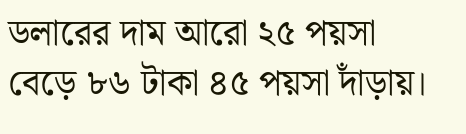ডলারের দাম আরো ২৫ পয়সা বেড়ে ৮৬ টাকা ৪৫ পয়সা দাঁড়ায়।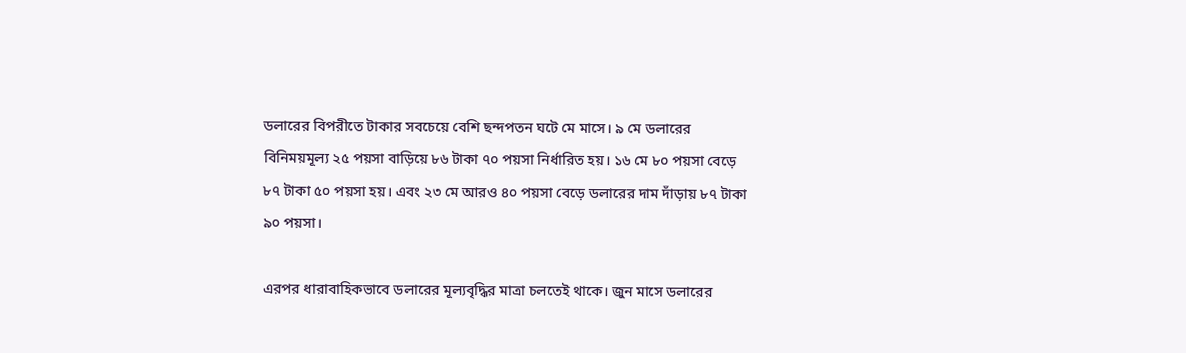ডলারের বিপরীতে টাকার সবচেয়ে বেশি ছন্দপতন ঘটে মে মাসে। ৯ মে ডলারের বিনিময়মূল্য ২৫ পয়সা বাড়িয়ে ৮৬ টাকা ৭০ পয়সা নির্ধারিত হয়। ১৬ মে ৮০ পয়সা বেড়ে ৮৭ টাকা ৫০ পয়সা হয়। এবং ২৩ মে আরও ৪০ পয়সা বেড়ে ডলারের দাম দাঁড়ায় ৮৭ টাকা ৯০ পয়সা।

এরপর ধারাবাহিকভাবে ডলারের মূল্যবৃদ্ধির মাত্রা চলতেই থাকে। জুন মাসে ডলারের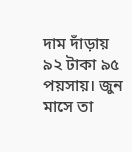দাম দাঁড়ায় ৯২ টাকা ৯৫ পয়সায়। জুন মাসে তা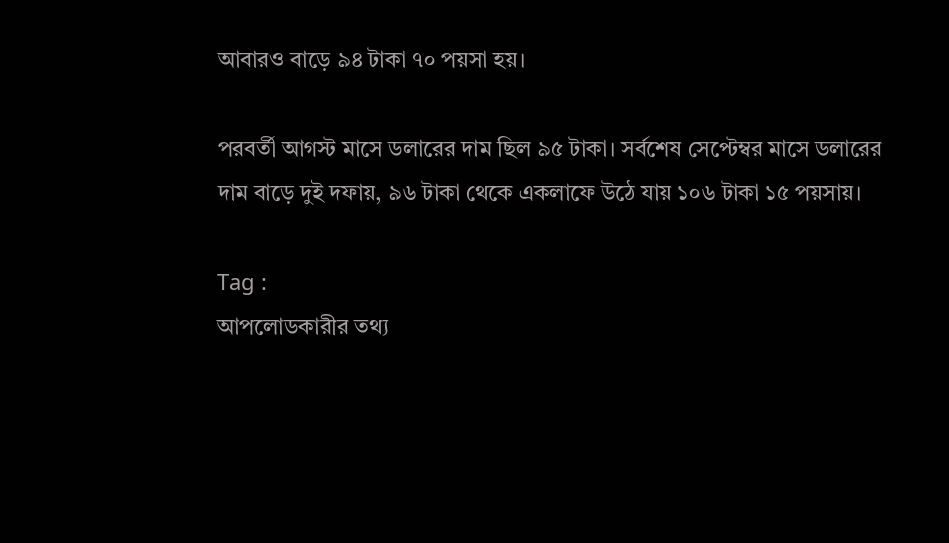আবারও বাড়ে ৯৪ টাকা ৭০ পয়সা হয়।

পরবর্তী আগস্ট মাসে ডলারের দাম ছিল ৯৫ টাকা। সর্বশেষ সেপ্টেম্বর মাসে ডলারের দাম বাড়ে দুই দফায়, ৯৬ টাকা থেকে একলাফে উঠে যায় ১০৬ টাকা ১৫ পয়সায়।

Tag :
আপলোডকারীর তথ্য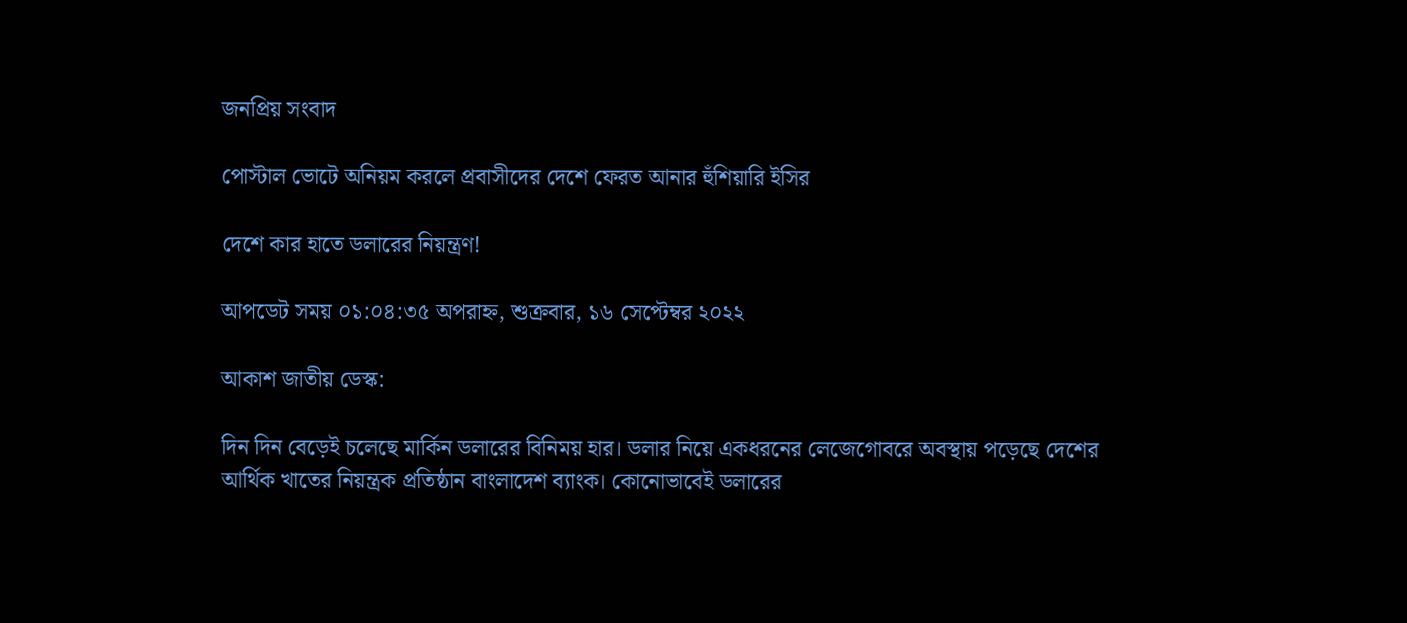জনপ্রিয় সংবাদ

পোস্টাল ভোটে অনিয়ম করলে প্রবাসীদের দেশে ফেরত আনার হুঁশিয়ারি ইসির

দেশে কার হাতে ডলারের নিয়ন্ত্রণ!

আপডেট সময় ০১:০৪:৩৫ অপরাহ্ন, শুক্রবার, ১৬ সেপ্টেম্বর ২০২২

আকাশ জাতীয় ডেস্ক:

দিন দিন বেড়েই চলেছে মার্কিন ডলারের বিনিময় হার। ডলার নিয়ে একধরনের লেজেগোবরে অবস্থায় পড়েছে দেশের আর্থিক খাতের নিয়ন্ত্রক প্রতিষ্ঠান বাংলাদেশ ব্যাংক। কোনোভাবেই ডলারের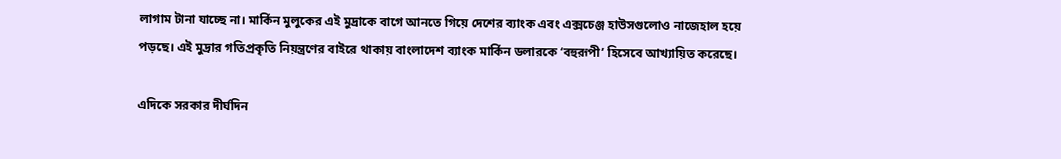লাগাম টানা যাচ্ছে না। মার্কিন মুলুকের এই মুদ্রাকে বাগে আনতে গিয়ে দেশের ব্যাংক এবং এক্সচেঞ্জ হাউসগুলোও নাজেহাল হয়ে পড়ছে। এই মুদ্রার গতিপ্রকৃতি নিয়ন্ত্রণের বাইরে থাকায় বাংলাদেশ ব্যাংক মার্কিন ডলারকে ‘বহুরূপী’ হিসেবে আখ্যায়িত করেছে।

এদিকে সরকার দীর্ঘদিন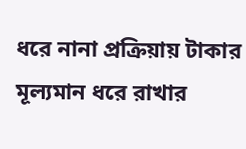ধরে নানা প্রক্রিয়ায় টাকার মূল্যমান ধরে রাখার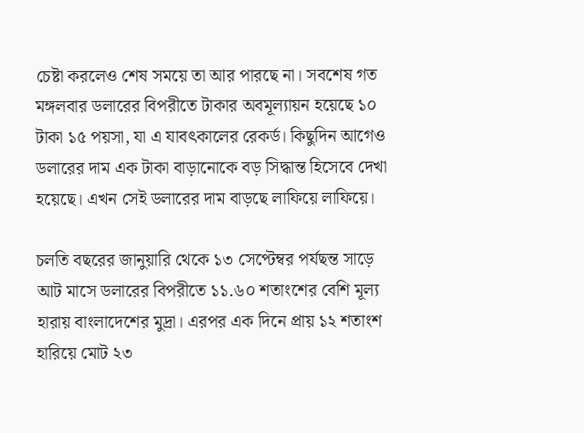চেষ্টা করলেও শেষ সময়ে তা আর পারছে না। সবশেষ গত মঙ্গলবার ডলারের বিপরীতে টাকার অবমূল্যায়ন হয়েছে ১০ টাকা ১৫ পয়সা, যা এ যাবৎকালের রেকর্ড। কিছুদিন আগেও ডলারের দাম এক টাকা বাড়ানোকে বড় সিদ্ধান্ত হিসেবে দেখা হয়েছে। এখন সেই ডলারের দাম বাড়ছে লাফিয়ে লাফিয়ে।

চলতি বছরের জানুয়ারি থেকে ১৩ সেপ্টেম্বর পর্যছন্ত সাড়ে আট মাসে ডলারের বিপরীতে ১১.৬০ শতাংশের বেশি মূল্য হারায় বাংলাদেশের মুদ্রা। এরপর এক দিনে প্রায় ১২ শতাংশ হারিয়ে মোট ২৩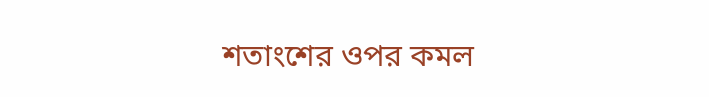শতাংশের ওপর কমল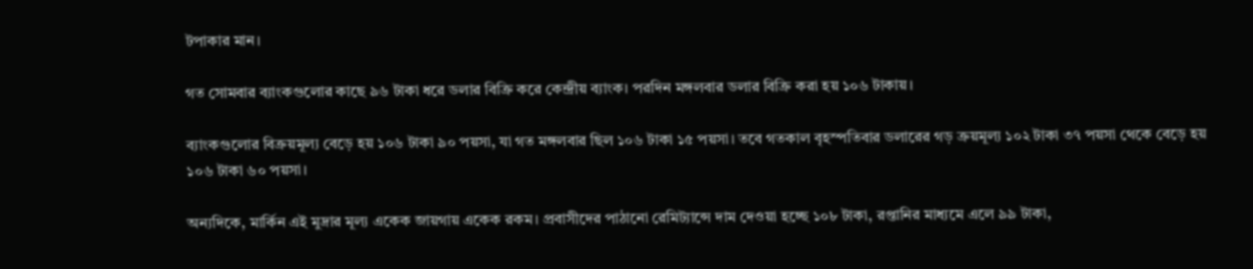টপাকার মান।

গত সোমবার ব্যাংকগুলোর কাছে ৯৬ টাকা ধরে ডলার বিক্রি করে কেন্দ্রীয় ব্যাংক। পরদিন মঙ্গলবার ডলার বিক্রি করা হয় ১০৬ টাকায়।

ব্যাংকগুলোর বিক্রয়মূল্য বেড়ে হয় ১০৬ টাকা ৯০ পয়সা, যা গত মঙ্গলবার ছিল ১০৬ টাকা ১৫ পয়সা। তবে গতকাল বৃহস্পতিবার ডলারের গড় ক্রয়মূল্য ১০২ টাকা ৩৭ পয়সা থেকে বেড়ে হয় ১০৬ টাকা ৬০ পয়সা।

অন্যদিকে, মার্কিন এই মুদ্রার মূল্য একেক জায়গায় একেক রকম। প্রবাসীদের পাঠানো রেমিট্যান্সে দাম দেওয়া হচ্ছে ১০৮ টাকা, রপ্তানির মাধ্যমে এলে ৯৯ টাকা,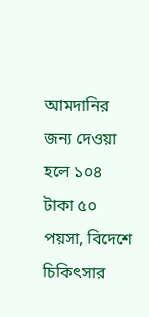আমদানির জন্য দেওয়া হলে ১০৪ টাকা ৫০ পয়সা, বিদেশে চিকিৎসার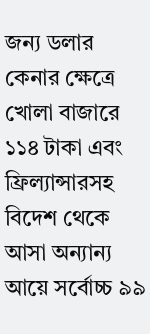জন্য ডলার কেনার ক্ষেত্রে খোলা বাজারে ১১৪ টাকা এবং ফ্রিল্যান্সারসহ বিদেশ থেকে আসা অন্যান্য আয়ে সর্বোচ্চ ৯৯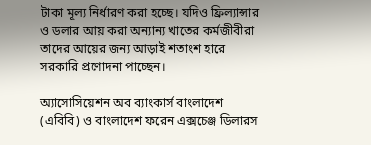টাকা মূল্য নির্ধারণ করা হচ্ছে। যদিও ফ্রিল্যান্সার ও ডলার আয় করা অন্যান্য খাতের কর্মজীবীরা তাদের আয়ের জন্য আড়াই শতাংশ হারে সরকারি প্রণোদনা পাচ্ছেন।

অ্যাসোসিয়েশন অব ব্যাংকার্স বাংলাদেশ (এবিবি) ও বাংলাদেশ ফরেন এক্সচেঞ্জ ডিলারস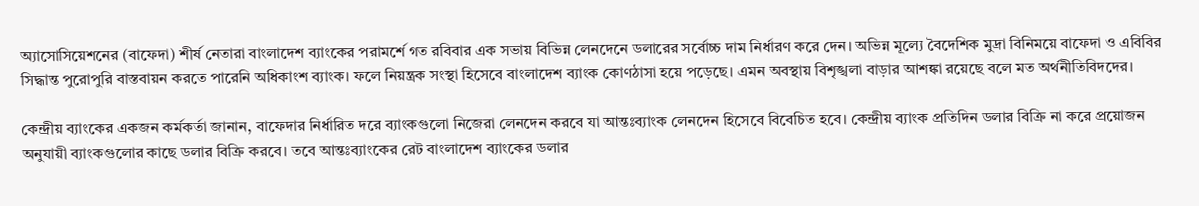অ্যাসোসিয়েশনের (বাফেদা) শীর্ষ নেতারা বাংলাদেশ ব্যাংকের পরামর্শে গত রবিবার এক সভায় বিভিন্ন লেনদেনে ডলারের সর্বোচ্চ দাম নির্ধারণ করে দেন। অভিন্ন মূল্যে বৈদেশিক মুদ্রা বিনিময়ে বাফেদা ও এবিবির সিদ্ধান্ত পুরোপুরি বাস্তবায়ন করতে পারেনি অধিকাংশ ব্যাংক। ফলে নিয়ন্ত্রক সংস্থা হিসেবে বাংলাদেশ ব্যাংক কোণঠাসা হয়ে পড়েছে। এমন অবস্থায় বিশৃঙ্খলা বাড়ার আশঙ্কা রয়েছে বলে মত অর্থনীতিবিদদের।

কেন্দ্রীয় ব্যাংকের একজন কর্মকর্তা জানান, বাফেদার নির্ধারিত দরে ব্যাংকগুলো নিজেরা লেনদেন করবে যা আন্তঃব্যাংক লেনদেন হিসেবে বিবেচিত হবে। কেন্দ্রীয় ব্যাংক প্রতিদিন ডলার বিক্রি না করে প্রয়োজন অনুযায়ী ব্যাংকগুলোর কাছে ডলার বিক্রি করবে। তবে আন্তঃব্যাংকের রেট বাংলাদেশ ব্যাংকের ডলার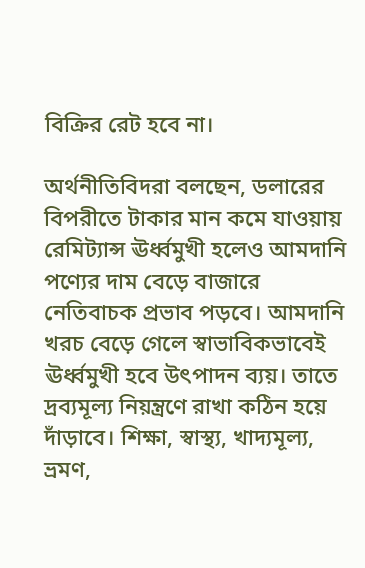বিক্রির রেট হবে না।

অর্থনীতিবিদরা বলছেন, ডলারের বিপরীতে টাকার মান কমে যাওয়ায় রেমিট্যান্স ঊর্ধ্বমুখী হলেও আমদানি পণ্যের দাম বেড়ে বাজারে নেতিবাচক প্রভাব পড়বে। আমদানি খরচ বেড়ে গেলে স্বাভাবিকভাবেই ঊর্ধ্বমুখী হবে উৎপাদন ব্যয়। তাতে দ্রব্যমূল্য নিয়ন্ত্রণে রাখা কঠিন হয়ে দাঁড়াবে। শিক্ষা, স্বাস্থ্য, খাদ্যমূল্য, ভ্রমণ,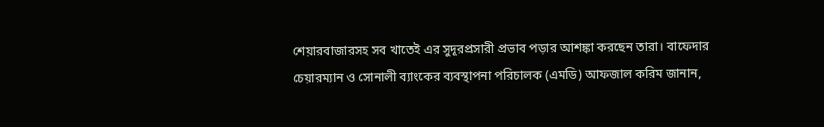শেয়ারবাজারসহ সব খাতেই এর সুদূরপ্রসারী প্রভাব পড়ার আশঙ্কা করছেন তারা। বাফেদার চেয়ারম্যান ও সোনালী ব্যাংকের ব্যবস্থাপনা পরিচালক (এমডি) আফজাল করিম জানান,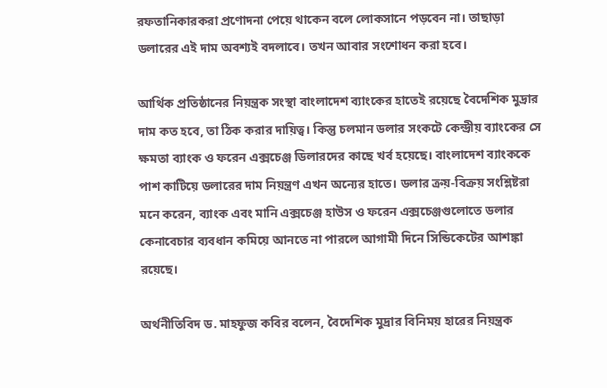রফতানিকারকরা প্রণোদনা পেয়ে থাকেন বলে লোকসানে পড়বেন না। তাছাড়া ডলারের এই দাম অবশ্যই বদলাবে। তখন আবার সংশোধন করা হবে।

আর্থিক প্রতিষ্ঠানের নিয়ন্ত্রক সংস্থা বাংলাদেশ ব্যাংকের হাতেই রয়েছে বৈদেশিক মুদ্রার দাম কত হবে, তা ঠিক করার দায়িত্ব। কিন্তু চলমান ডলার সংকটে কেন্দ্রীয় ব্যাংকের সে ক্ষমতা ব্যাংক ও ফরেন এক্সচেঞ্জ ডিলারদের কাছে খর্ব হয়েছে। বাংলাদেশ ব্যাংককে পাশ কাটিয়ে ডলারের দাম নিয়ন্ত্রণ এখন অন্যের হাতে। ডলার ক্রয়-বিক্রয় সংশ্লিষ্টরা মনে করেন, ব্যাংক এবং মানি এক্সচেঞ্জ হাউস ও ফরেন এক্সচেঞ্জগুলোতে ডলার কেনাবেচার ব্যবধান কমিয়ে আনতে না পারলে আগামী দিনে সিন্ডিকেটের আশঙ্কা রয়েছে।

অর্থনীতিবিদ ড. মাহফুজ কবির বলেন, বৈদেশিক মুদ্রার বিনিময় হারের নিয়ন্ত্রক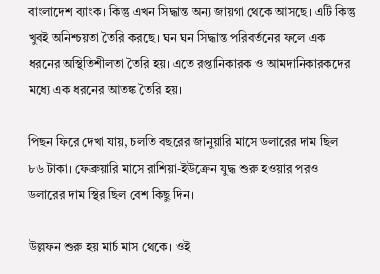বাংলাদেশ ব্যাংক। কিন্তু এখন সিদ্ধান্ত অন্য জায়গা থেকে আসছে। এটি কিন্তু খুবই অনিশ্চয়তা তৈরি করছে। ঘন ঘন সিদ্ধান্ত পরিবর্তনের ফলে এক ধরনের অস্থিতিশীলতা তৈরি হয়। এতে রপ্তানিকারক ও আমদানিকারকদের মধ্যে এক ধরনের আতঙ্ক তৈরি হয়।

পিছন ফিরে দেখা যায়, চলতি বছরের জানুয়ারি মাসে ডলারের দাম ছিল ৮৬ টাকা। ফেব্রুয়ারি মাসে রাশিয়া-ইউক্রেন যুদ্ধ শুরু হওয়ার পরও ডলারের দাম স্থির ছিল বেশ কিছু দিন।

উল্লফন শুরু হয় মার্চ মাস থেকে। ওই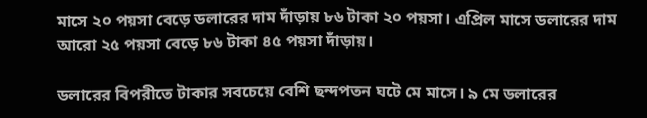মাসে ২০ পয়সা বেড়ে ডলারের দাম দাঁড়ায় ৮৬ টাকা ২০ পয়সা। এপ্রিল মাসে ডলারের দাম আরো ২৫ পয়সা বেড়ে ৮৬ টাকা ৪৫ পয়সা দাঁড়ায়।

ডলারের বিপরীতে টাকার সবচেয়ে বেশি ছন্দপতন ঘটে মে মাসে। ৯ মে ডলারের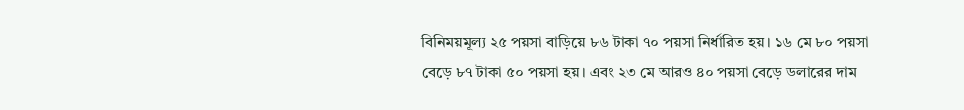বিনিময়মূল্য ২৫ পয়সা বাড়িয়ে ৮৬ টাকা ৭০ পয়সা নির্ধারিত হয়। ১৬ মে ৮০ পয়সা বেড়ে ৮৭ টাকা ৫০ পয়সা হয়। এবং ২৩ মে আরও ৪০ পয়সা বেড়ে ডলারের দাম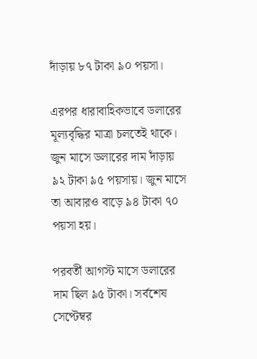দাঁড়ায় ৮৭ টাকা ৯০ পয়সা।

এরপর ধারাবাহিকভাবে ডলারের মূল্যবৃদ্ধির মাত্রা চলতেই থাকে। জুন মাসে ডলারের দাম দাঁড়ায় ৯২ টাকা ৯৫ পয়সায়। জুন মাসে তা আবারও বাড়ে ৯৪ টাকা ৭০ পয়সা হয়।

পরবর্তী আগস্ট মাসে ডলারের দাম ছিল ৯৫ টাকা। সর্বশেষ সেপ্টেম্বর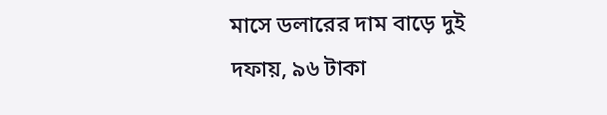মাসে ডলারের দাম বাড়ে দুই দফায়, ৯৬ টাকা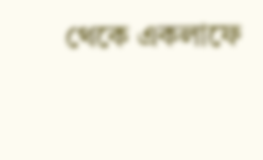থেকে একলাফে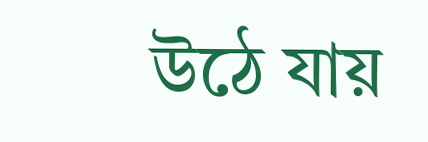উঠে যায়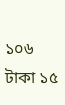১০৬ টাকা ১৫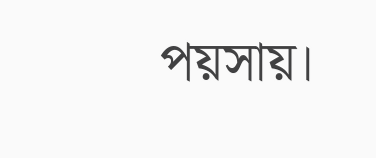পয়সায়।